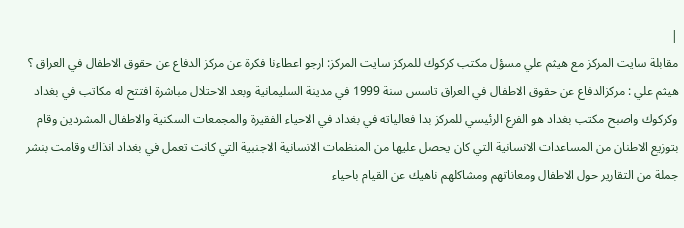|
مقابلة سايت المركز مع هيثم علي مسؤل مكتب كركوك للمركز سايت المركز: ارجو اعطاءنا فكرة عن مركز الدفاع عن حقوق الاطفال في العراق ؟ هيثم علي : مركزالدفاع عن حقوق الاطفال في العراق تاسس سنة 1999 في مدينة السليمانية وبعد الاحتلال مباشرة افتتح له مكاتب في بغداد وكركوك واصبح مكتب بغداد هو الفرع الرئيسي للمركز بدا فعالياته في بغداد في الاحياء الفقيرة والمجمعات السكنية والاطفال المشردين وقام بتوزيع الاطنان من المساعدات الانسانية التي كان يحصل عليها من المنظمات الانسانية الاجنبية التي كانت تعمل في بغداد انذاك وقامت بنشر جملة من التقارير حول الاطفال ومعاناتهم ومشاكلهم ناهيك عن القيام باحياء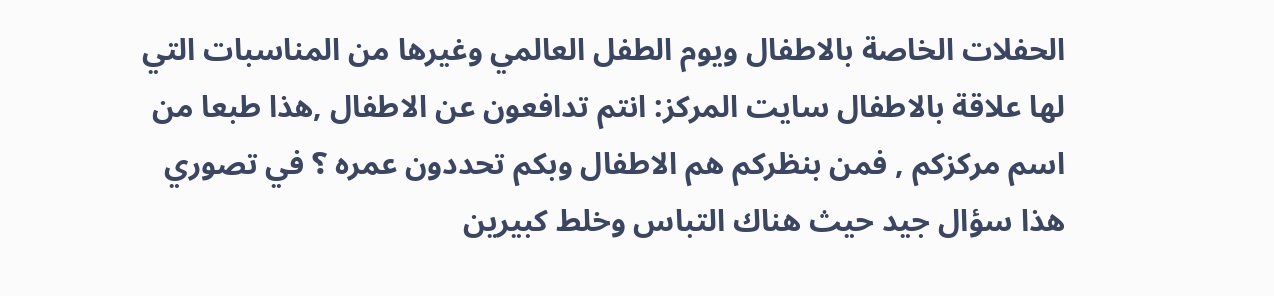الحفلات الخاصة بالاطفال ويوم الطفل العالمي وغيرها من المناسبات التي لها علاقة بالاطفال سايت المركز: انتم تدافعون عن الاطفال ,هذا طبعا من اسم مركزكم , فمن بنظركم هم الاطفال وبكم تحددون عمره ؟ في تصوري هذا سؤال جيد حيث هناك التباس وخلط كبيرين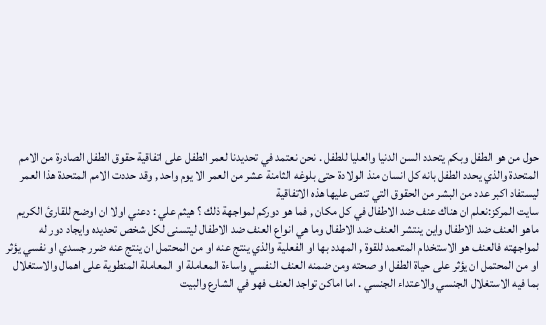حول من هو الطفل وبكم يتحدد السن الدنيا والعليا للطفل . نحن نعتمد في تحديدنا لعمر الطفل على اتفاقية حقوق الطفل الصادرة من الامم المتحدة والذي يحدد الطفل بانه كل انسان منذ الولادة حتى بلوغه الثامنة عشر من العمر الا يوم واحد , وقد حددت الامم المتحدة هذا العمر ليستفاد اكبر عدد من البشر من الحقوق التي تنص عليها هذه الاتفاقية
سايت المركز:نعلم ان هناك عنف ضد الاطفال في كل مكان , فما هو دوركم لمواجهة ذلك ؟ هيثم علي : دعني اولا ان اوضح للقارئ الكريم ماهو العنف ضد الاطفال واين ينتشر العنف ضد الاطفال وما هي انواع العنف ضد الاطفال ليتسنى لكل شخص تحديده وايجاد دور له لمواجهته فالعنف هو الاستخدام المتعمد للقوة , المهدد بها او الفعلية والذي ينتج عنه او من المحتمل ان ينتج عنه ضرر جسدي او نفسي يؤثر او من المحتمل ان يؤثر على حياة الطفل او صحته ومن ضمنه العنف النفسي واساءة المعاملة او المعاملة المنطوية على اهمال والاستغلال بما فيه الاستغلال الجنسي والاعتداء الجنسي . اما اماكن تواجد العنف فهو في الشارع والبيت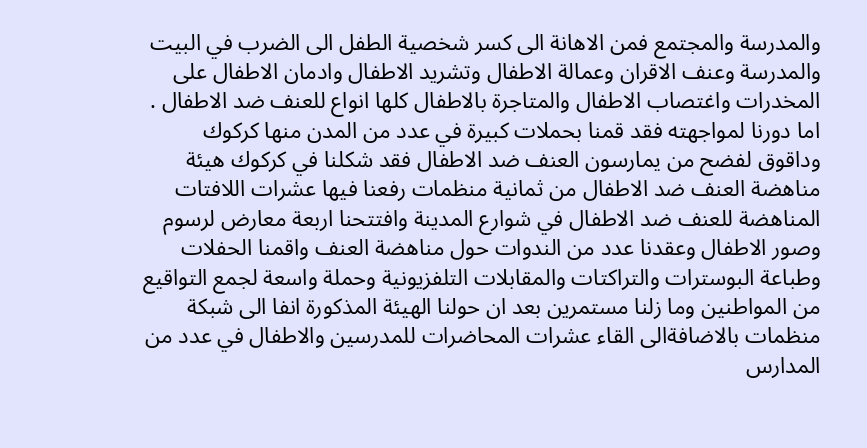والمدرسة والمجتمع فمن الاهانة الى كسر شخصية الطفل الى الضرب في البيت والمدرسة وعنف الاقران وعمالة الاطفال وتشريد الاطفال وادمان الاطفال على المخدرات واغتصاب الاطفال والمتاجرة بالاطفال كلها انواع للعنف ضد الاطفال . اما دورنا لمواجهته فقد قمنا بحملات كبيرة في عدد من المدن منها كركوك وداقوق لفضح من يمارسون العنف ضد الاطفال فقد شكلنا في كركوك هيئة مناهضة العنف ضد الاطفال من ثمانية منظمات رفعنا فيها عشرات اللافتات المناهضة للعنف ضد الاطفال في شوارع المدينة وافتتحنا اربعة معارض لرسوم وصور الاطفال وعقدنا عدد من الندوات حول مناهضة العنف واقمنا الحفلات وطباعة البوسترات والتراكتات والمقابلات التلفزيونية وحملة واسعة لجمع التواقيع من المواطنين وما زلنا مستمرين بعد ان حولنا الهيئة المذكورة انفا الى شبكة منظمات بالاضافةالى القاء عشرات المحاضرات للمدرسين والاطفال في عدد من المدارس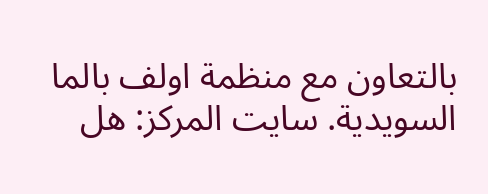بالتعاون مع منظمة اولف بالما السويدية. سايت المركز: هل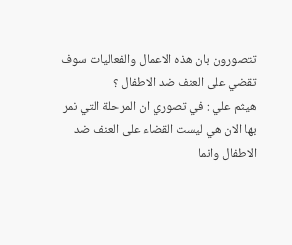تتصورون بان هذه الاعمال والفعاليات سوف تقضي على العنف ضد الاطفال ؟
هيثم علي : في تصوري ان المرحلة التي نمر بها الان هي ليست القضاء على العنف ضد الاطفال وانما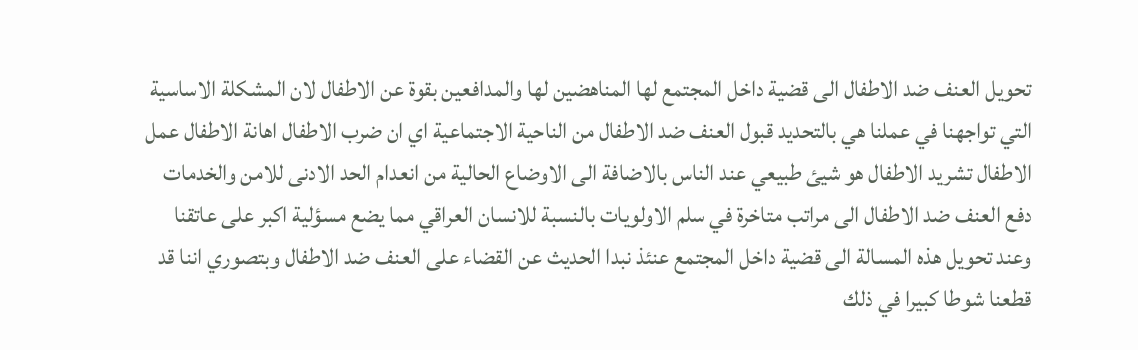تحويل العنف ضد الاطفال الى قضية داخل المجتمع لها المناهضين لها والمدافعين بقوة عن الاطفال لان المشكلة الاساسية التي تواجهنا في عملنا هي بالتحديد قبول العنف ضد الاطفال من الناحية الاجتماعية اي ان ضرب الاطفال اهانة الاطفال عمل الاطفال تشريد الاطفال هو شيئ طبيعي عند الناس بالاضافة الى الاوضاع الحالية من انعدام الحد الادنى للامن والخدمات دفع العنف ضد الاطفال الى مراتب متاخرة في سلم الاولويات بالنسبة للانسان العراقي مما يضع مسؤلية اكبر على عاتقنا وعند تحويل هذه المسالة الى قضية داخل المجتمع عنئذ نبدا الحديث عن القضاء على العنف ضد الاطفال وبتصوري اننا قد قطعنا شوطا كبيرا في ذلك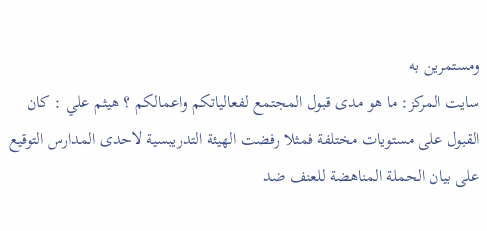ومستمرين به
سايت المركز: ما هو مدى قبول المجتمع لفعالياتكم واعمالكم ؟ هيثم علي : كان القبول على مستويات مختلفة فمثلا رفضت الهيئة التدريبسية لاحدى المدارس التوقيع على بيان الحملة المناهضة للعنف ضد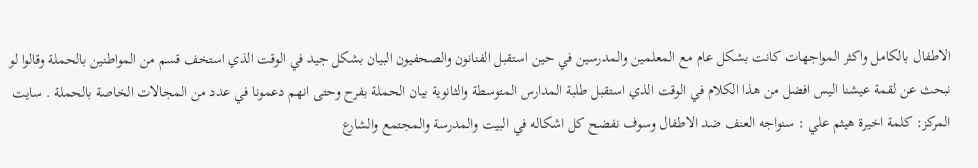الاطفال بالكامل واكثر المواجهات كانت بشكل عام مع المعلمين والمدرسين في حين استقبل الفنانون والصحفيون البيان بشكل جيد في الوقت الذي استخف قسم من المواطنين بالحملة وقالوا لو نبحث عن لقمة عيشنا اليس افضل من هذا الكلام في الوقت الذي استقبل طلبة المدارس المتوسطة والثانوية بيان الحملة بفرح وحتى انهم دعمونا في عدد من المجالات الخاصة بالحملة . سايت المركز: كلمة اخيرة هيثم علي : سنواجه العنف ضد الاطفال وسوف نفضح كل اشكاله في البيت والمدرسة والمجتمع والشارع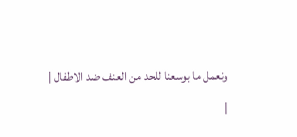ونعمل ما بوسعنا للحد من العنف ضد الاطفال |
|